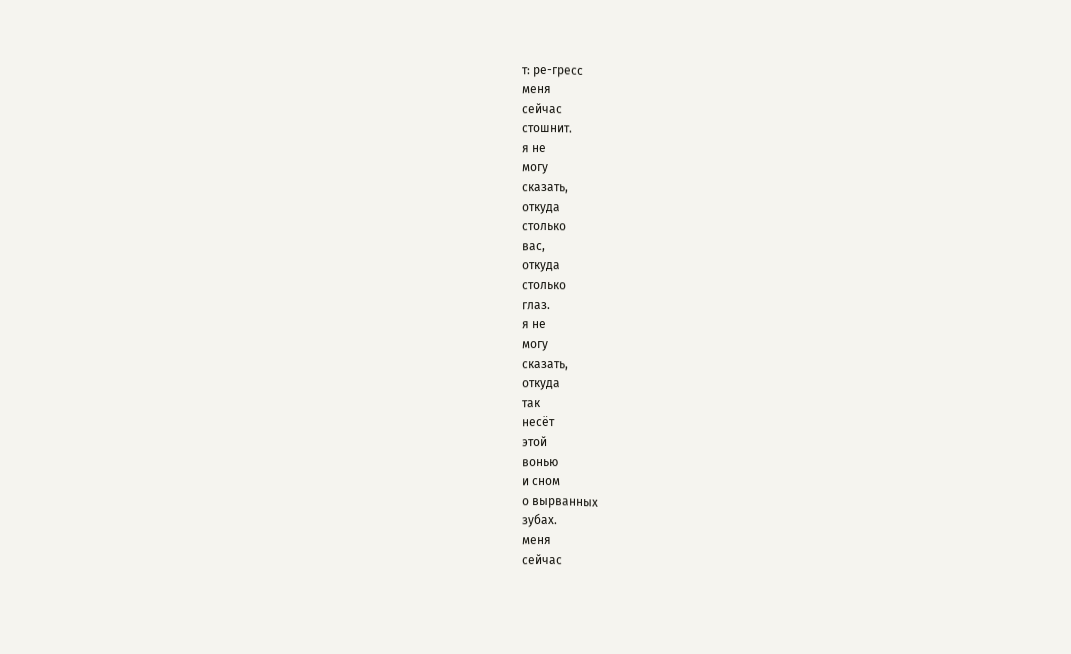т: ре-гресс
меня
сейчас
стошнит.
я не
могу
сказать,
откуда
столько
вас,
откуда
столько
глаз.
я не
могу
сказать,
откуда
так
несёт
этой
вонью
и сном
о вырванных
зубах.
меня
сейчас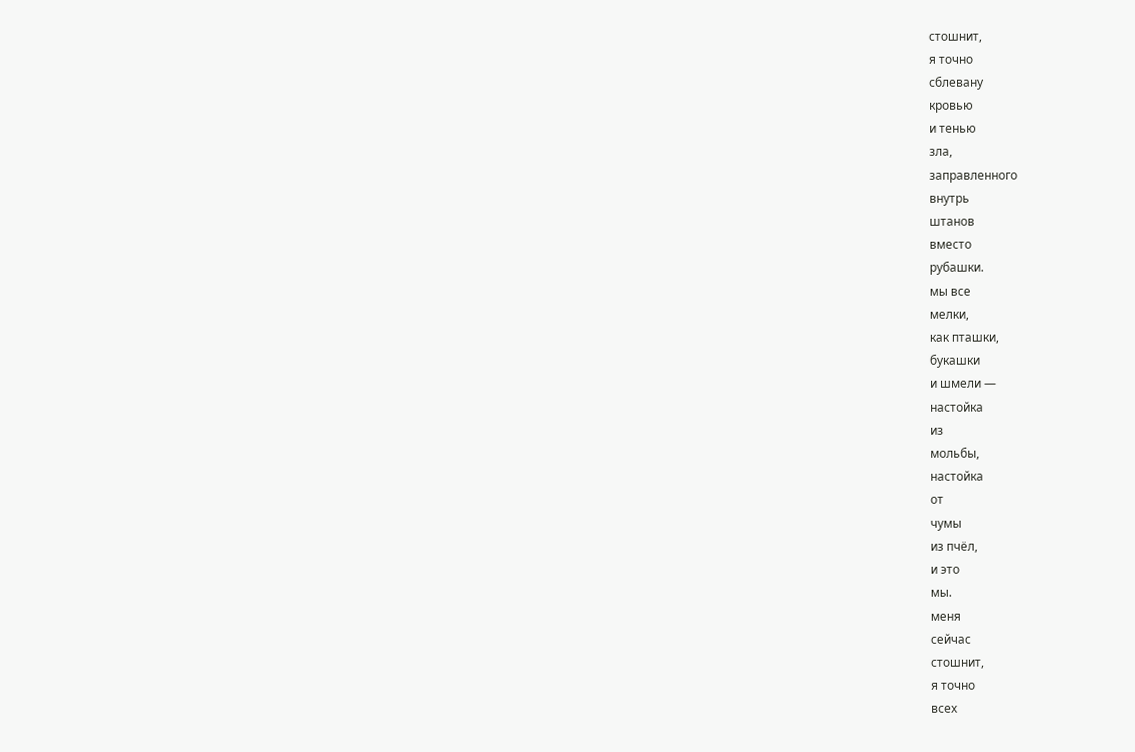стошнит,
я точно
сблевану
кровью
и тенью
зла,
заправленного
внутрь
штанов
вместо
рубашки.
мы все
мелки,
как пташки,
букашки
и шмели —
настойка
из
мольбы,
настойка
от
чумы
из пчёл,
и это
мы.
меня
сейчас
стошнит,
я точно
всех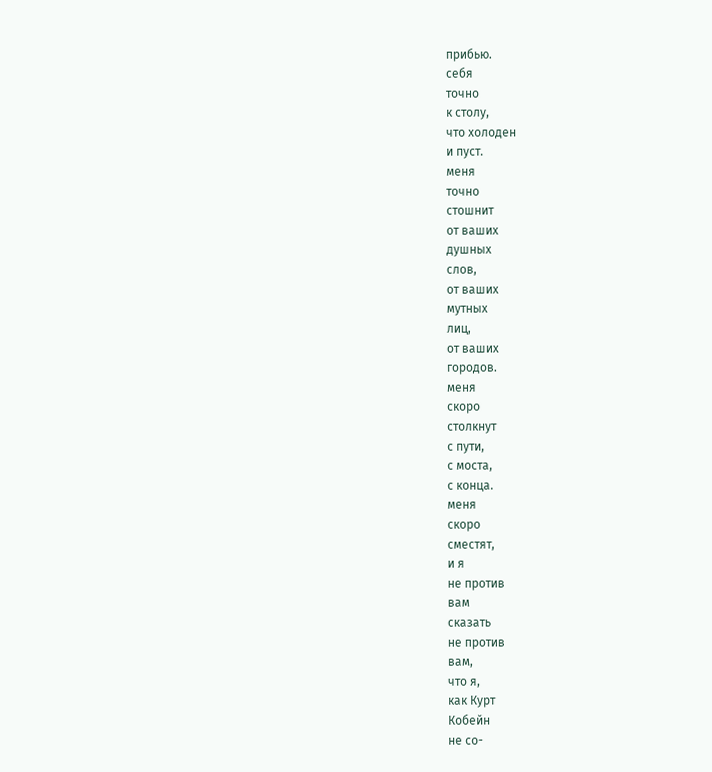прибью.
себя
точно
к столу,
что холоден
и пуст.
меня
точно
стошнит
от ваших
душных
слов,
от ваших
мутных
лиц,
от ваших
городов.
меня
скоро
столкнут
с пути,
с моста,
с конца.
меня
скоро
сместят,
и я
не против
вам
сказать
не против
вам,
что я,
как Курт
Кобейн
не со-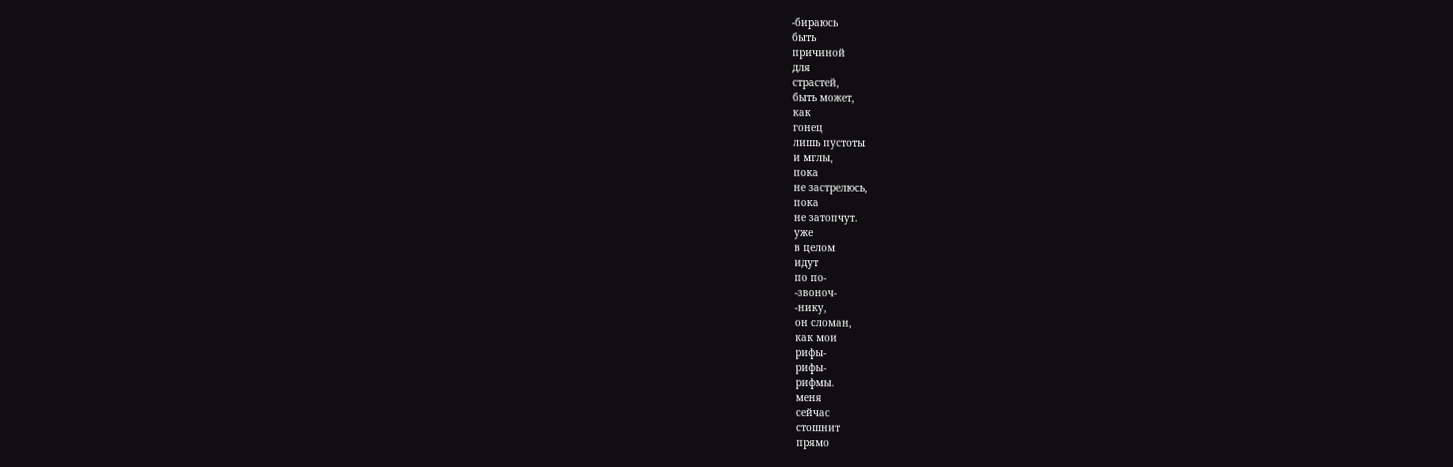-бираюсь
быть
причиной
для
страстей,
быть может,
как
гонец
лишь пустоты
и мглы,
пока
не застрелюсь,
пока
не затопчут.
уже
в целом
идут
по по-
-звоноч-
-нику,
он сломан,
как мои
рифы-
рифы-
рифмы.
меня
сейчас
стошнит
прямо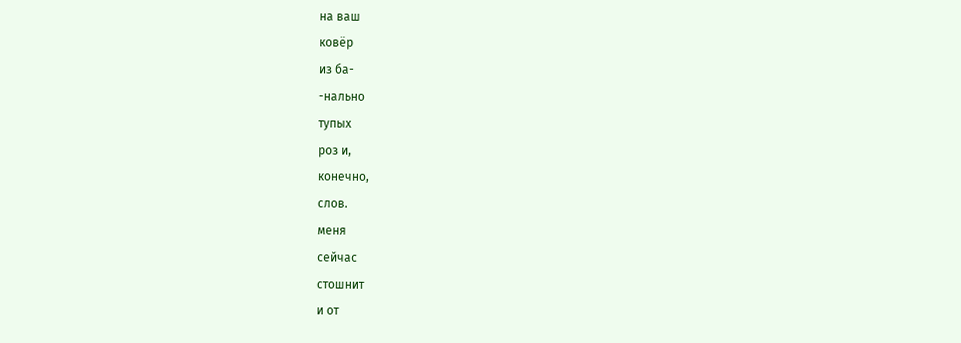на ваш
ковёр
из ба-
-нально
тупых
роз и,
конечно,
слов.
меня
сейчас
стошнит
и от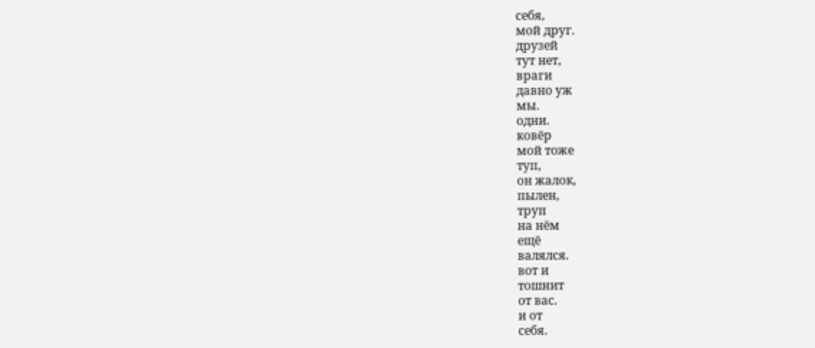себя,
мой друг.
друзей
тут нет,
враги
давно уж
мы.
одни.
ковёр
мой тоже
туп,
он жалок,
пылен,
труп
на нём
ещё
валялся.
вот и
тошнит
от вас.
и от
себя.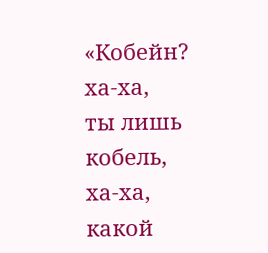«Кобейн?
ха-ха,
ты лишь
кобель,
ха-ха,
какой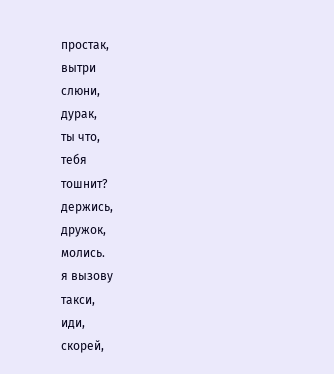простак,
вытри
слюни,
дурак,
ты что,
тебя
тошнит?
держись,
дружок,
молись.
я вызову
такси,
иди,
скорей,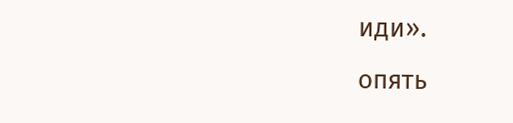иди».
опять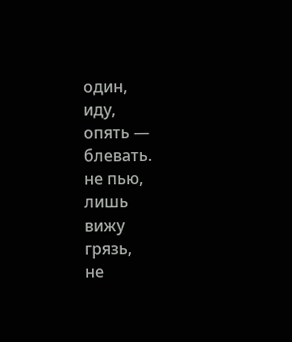один,
иду,
опять —
блевать.
не пью,
лишь
вижу
грязь,
не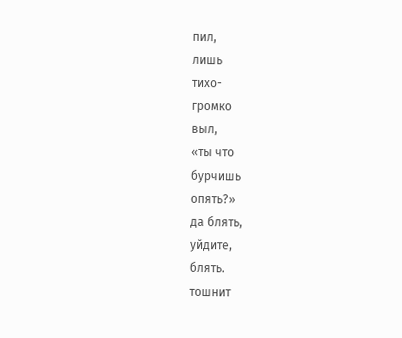пил,
лишь
тихо-
громко
выл,
«ты что
бурчишь
опять?»
да блять,
уйдите,
блять.
тошнит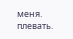меня.
плевать.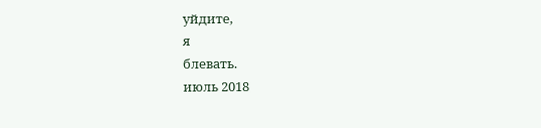уйдите,
я
блевать.
июль 2018